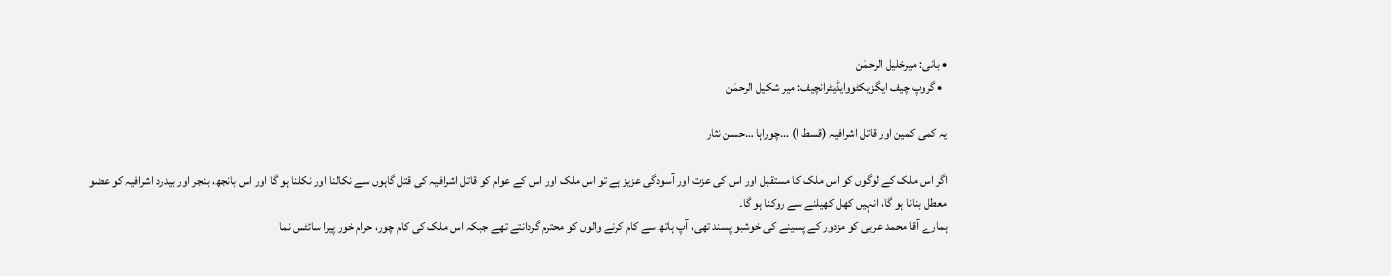• بانی: میرخلیل الرحمٰن
  • گروپ چیف ایگزیکٹووایڈیٹرانچیف: میر شکیل الرحمٰن

یہ کمی کمین اور قاتل اشرافیہ (قسط ا) ...چوراہا …حسن نثار

اگر اس ملک کے لوگوں کو اس ملک کا مستقبل اور اس کی عزت اور آسودگی عزیز ہے تو اس ملک اور اس کے عوام کو قاتل اشرافیہ کی قتل گاہوں سے نکالنا اور نکلنا ہو گا اور اس بانجھ، بنجر اور بیدرد اشرافیہ کو عضو معطل بنانا ہو گا، انہیں کھل کھیلنے سے روکنا ہو گا۔
ہمارے آقا محمد عربی کو مزدور کے پسینے کی خوشبو پسند تھی، آپ ہاتھ سے کام کرنے والوں کو محترم گردانتے تھے جبکہ اس ملک کی کام چور، حرام خور پیرا سائٹس نما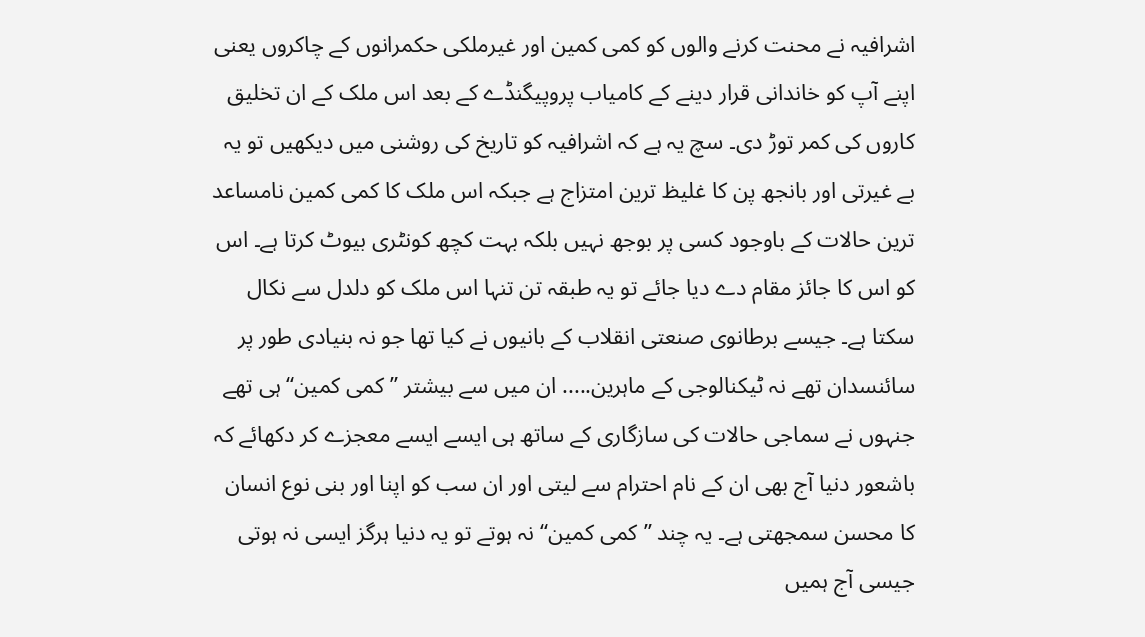اشرافیہ نے محنت کرنے والوں کو کمی کمین اور غیرملکی حکمرانوں کے چاکروں یعنی اپنے آپ کو خاندانی قرار دینے کے کامیاب پروپیگنڈے کے بعد اس ملک کے ان تخلیق کاروں کی کمر توڑ دی۔ سچ یہ ہے کہ اشرافیہ کو تاریخ کی روشنی میں دیکھیں تو یہ بے غیرتی اور بانجھ پن کا غلیظ ترین امتزاج ہے جبکہ اس ملک کا کمی کمین نامساعد ترین حالات کے باوجود کسی پر بوجھ نہیں بلکہ بہت کچھ کونٹری بیوٹ کرتا ہے۔ اس کو اس کا جائز مقام دے دیا جائے تو یہ طبقہ تن تنہا اس ملک کو دلدل سے نکال سکتا ہے۔ جیسے برطانوی صنعتی انقلاب کے بانیوں نے کیا تھا جو نہ بنیادی طور پر سائنسدان تھے نہ ٹیکنالوجی کے ماہرین..... ان میں سے بیشتر ”کمی کمین“ ہی تھے جنہوں نے سماجی حالات کی سازگاری کے ساتھ ہی ایسے ایسے معجزے کر دکھائے کہ باشعور دنیا آج بھی ان کے نام احترام سے لیتی اور ان سب کو اپنا اور بنی نوع انسان کا محسن سمجھتی ہے۔ یہ چند ”کمی کمین“ نہ ہوتے تو یہ دنیا ہرگز ایسی نہ ہوتی جیسی آج ہمیں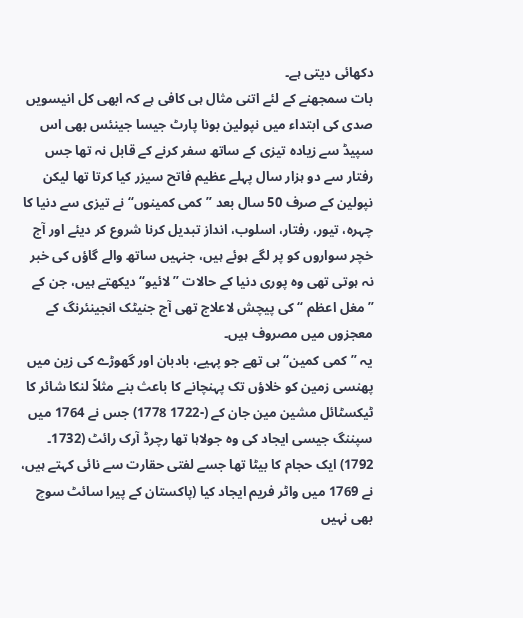دکھائی دیتی ہے۔
بات سمجھنے کے لئے اتنی مثال ہی کافی ہے کہ ابھی کل انیسویں صدی کی ابتداء میں نپولین بونا پارٹ جیسا جینئس بھی اس سپیڈ سے زیادہ تیزی کے ساتھ سفر کرنے کے قابل نہ تھا جس رفتار سے دو ہزار سال پہلے عظیم فاتح سیزر کیا کرتا تھا لیکن نپولین کے صرف 50 سال بعد ”کمی کمینوں“ نے تیزی سے دنیا کا چہرہ، تیور، رفتار، اسلوب، انداز تبدیل کرنا شروع کر دیئے اور آج خچر سواروں کو پر لگے ہوئے ہیں، جنہیں ساتھ والے گاؤں کی خبر نہ ہوتی تھی وہ پوری دنیا کے حالات ”لائیو“ دیکھتے ہیں، جن کے ”مغل اعظم “ کی پیچش لاعلاج تھی آج جنیٹک انجینئرنگ کے معجزوں میں مصروف ہیں۔
یہ ”کمی کمین“ ہی تھے جو پہیے، بادبان اور گھوڑے کی زین میں پھنسی زمین کو خلاؤں تک پہنچانے کا باعث بنے مثلاً لنکا شائر کا ٹیکسٹائل مشین مین جان کے (-1722 1778) جس نے 1764 میں سپننگ جیسی ایجاد کی وہ جولاہا تھا رچرڈ آرک رائٹ (1732۔ 1792) ایک حجام کا بیٹا تھا جسے لفتی حقارت سے نائی کہتے ہیں، نے 1769 میں واٹر فریم ایجاد کیا (پاکستان کے پیرا سائٹ سوچ بھی نہیں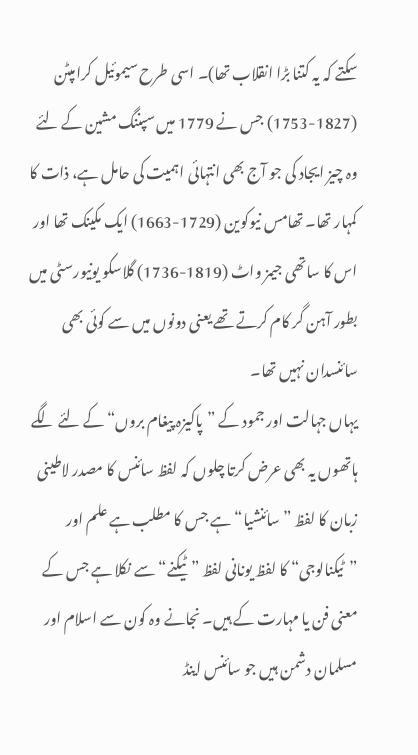سکتے کہ یہ کتنا بڑا انقلاب تھا)۔ اسی طرح سیموئیل کرامپٹن (1827-1753) جس نے 1779 میں سپننگ مشین کے لئے وہ چیز ایجاد کی جو آج بھی انتہائی اہمیت کی حامل ہے، ذات کا کمہار تھا۔ تھامس نیوکوین (1729-1663) ایک مکینک تھا اور اس کا ساتھی جیمز واٹ (1819-1736) گلاسکو یونیورسٹی میں بطور آہن گر کام کرتے تھے یعنی دونوں میں سے کوئی بھی سائنسدان نہیں تھا۔
یہاں جہالت اور جمود کے ”پاکیزہ پیغام بروں“ کے لئے لگے ہاتھوں یہ بھی عرض کرتا چلوں کہ لفظ سائنس کا مصدر لاطینی زبان کا لفظ ”سائنشیا“ ہے جس کا مطلب ہے علم اور ”ٹیکنالوجی“ کا لفظ یونانی لفظ ”ٹیکنے“ سے نکلا ہے جس کے معنی فن یا مہارت کے ہیں۔ نجانے وہ کون سے اسلام اور مسلمان دشمن ہیں جو سائنس اینڈ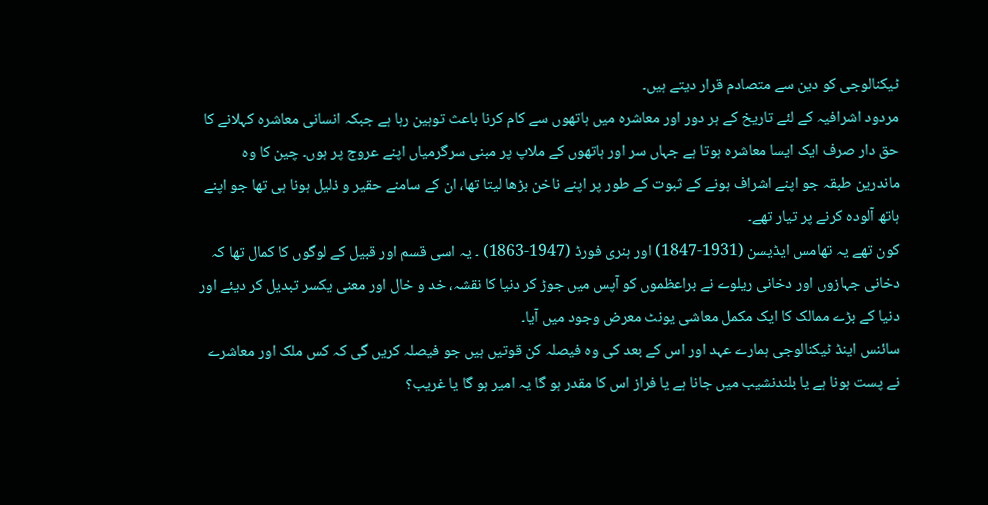ٹیکنالوجی کو دین سے متصادم قرار دیتے ہیں۔
مردود اشرافیہ کے لئے تاریخ کے ہر دور اور معاشرہ میں ہاتھوں سے کام کرنا باعث توہین رہا ہے جبکہ انسانی معاشرہ کہلانے کا حق دار صرف ایک ایسا معاشرہ ہوتا ہے جہاں سر اور ہاتھوں کے ملاپ پر مبنی سرگرمیاں اپنے عروج پر ہوں۔ چین کا وہ ماندرین طبقہ جو اپنے اشراف ہونے کے ثبوت کے طور پر اپنے ناخن بڑھا لیتا تھا، ان کے سامنے حقیر و ذلیل ہونا ہی تھا جو اپنے ہاتھ آلودہ کرنے پر تیار تھے۔
کون تھے یہ تھامس ایڈیسن (1931-1847) اور ہنری فورڈ (1947-1863) ۔ یہ اسی قسم اور قبیل کے لوگوں کا کمال تھا کہ دخانی جہازوں اور دخانی ریلوے نے براعظموں کو آپس میں جوڑ کر دنیا کا نقشہ، خد و خال اور معنی یکسر تبدیل کر دیئے اور دنیا کے بڑے ممالک کا ایک مکمل معاشی یونٹ معرض وجود میں آیا۔
سائنس اینڈ ٹیکنالوجی ہمارے عہد اور اس کے بعد کی وہ فیصلہ کن قوتیں ہیں جو فیصلہ کریں گی کہ کس ملک اور معاشرے نے پست ہونا ہے یا بلندنشیب میں جانا ہے یا فراز اس کا مقدر ہو گا یہ امیر ہو گا یا غریب؟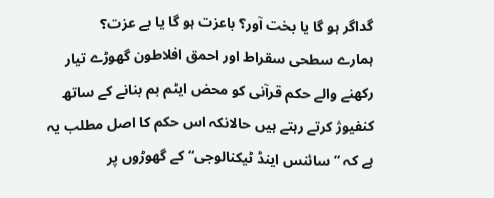گداگر ہو گا یا بخت آور؟ باعزت ہو گا یا بے عزت؟
ہمارے سطحی سقراط اور احمق افلاطون گھوڑے تیار رکھنے والے حکم قرآنی کو محض ایٹم بم بنانے کے ساتھ کنفیوژ کرتے رہتے ہیں حالانکہ اس حکم کا اصل مطلب یہ ہے کہ ”سائنس اینڈ ٹیکنالوجی“ کے گھوڑوں پر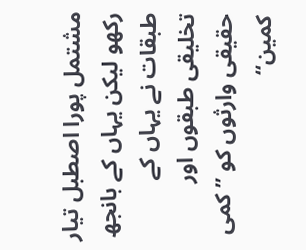مشتمل پورا اصطبل تیار رکھو لیکن یہاں کے بانجھ طبقات نے یہاں کے تخلیقی طبقوں اور حقیقی وارثوں کو ”کمی کمین“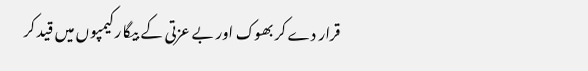قرار دے کر بھوک اور بے عزتی کے بیگار کیمپوں میں قید کر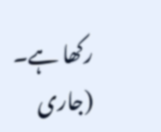رکھا ہے۔
(جاری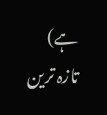ہے)
تازہ ترین